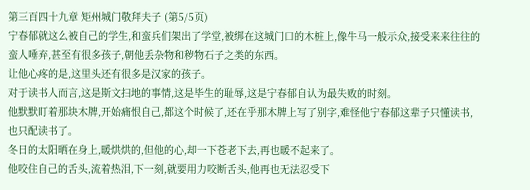第三百四十九章 矩州城门敬拜夫子 (第5/5页)
宁春郁就这么被自己的学生,和蛮兵们架出了学堂,被绑在这城门口的木桩上,像牛马一般示众,接受来来往往的蛮人唾弃,甚至有很多孩子,朝他丢杂物和秽物石子之类的东西。
让他心疼的是,这里头还有很多是汉家的孩子。
对于读书人而言,这是斯文扫地的事情,这是毕生的耻辱,这是宁春郁自认为最失败的时刻。
他默默盯着那块木牌,开始痛恨自己,都这个时候了,还在乎那木牌上写了别字,难怪他宁春郁这辈子只懂读书,也只配读书了。
冬日的太阳晒在身上,暖烘烘的,但他的心,却一下苍老下去,再也暖不起来了。
他咬住自己的舌头,流着热泪,下一刻,就要用力咬断舌头,他再也无法忍受下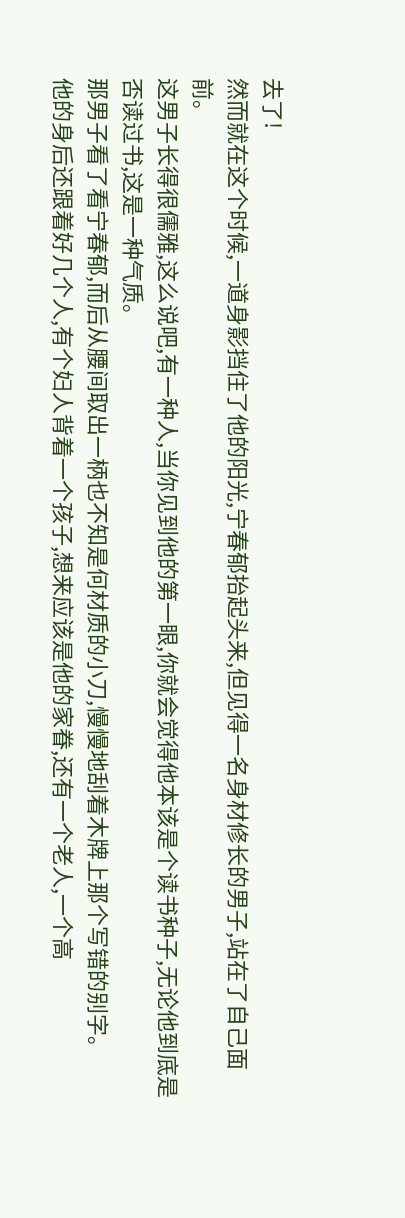去了!
然而就在这个时候,一道身影挡住了他的阳光,宁春郁抬起头来,但见得一名身材修长的男子,站在了自己面前。
这男子长得很儒雅,这么说吧,有一种人,当你见到他的第一眼,你就会觉得他本该是个读书种子,无论他到底是否读过书,这是一种气质。
那男子看了看宁春郁,而后从腰间取出一柄也不知是何材质的小刀,慢慢地刮着木牌上那个写错的别字。
他的身后还跟着好几个人,有个妇人背着一个孩子,想来应该是他的家眷,还有一个老人,一个高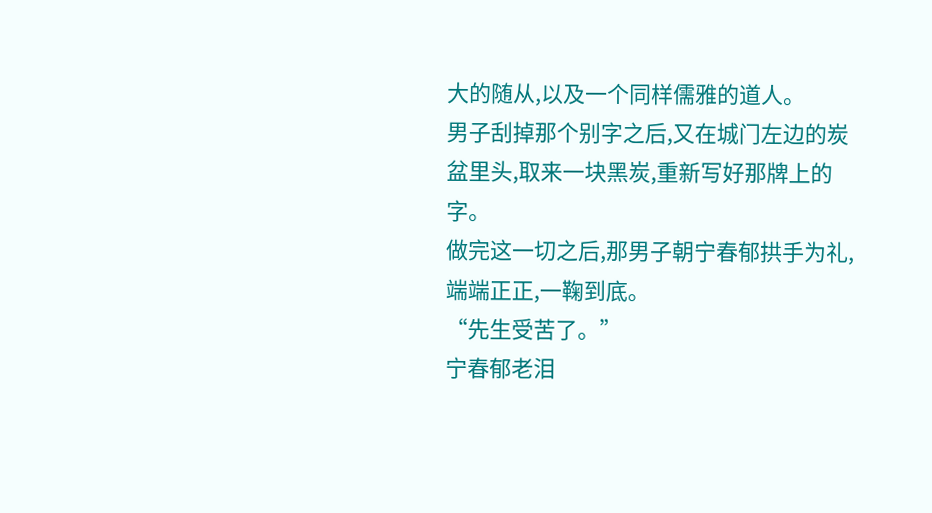大的随从,以及一个同样儒雅的道人。
男子刮掉那个别字之后,又在城门左边的炭盆里头,取来一块黑炭,重新写好那牌上的字。
做完这一切之后,那男子朝宁春郁拱手为礼,端端正正,一鞠到底。
“先生受苦了。”
宁春郁老泪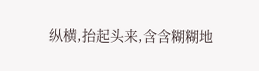纵横,抬起头来,含含糊糊地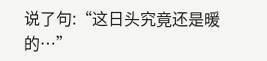说了句:“这日头究竟还是暖的…”